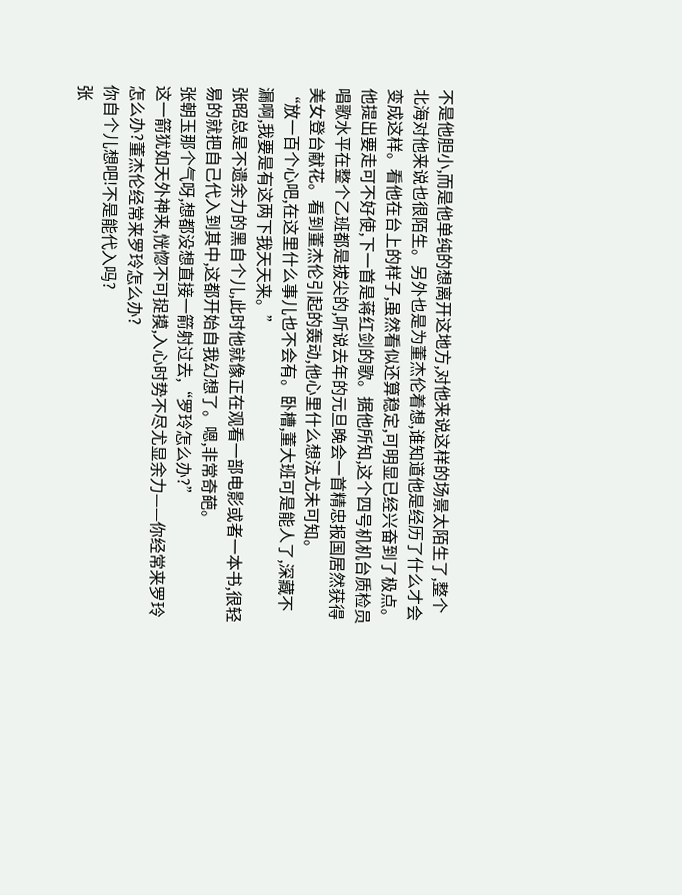不是他胆小,而是他单纯的想离开这地方,对他来说这样的场景太陌生了,整个北海对他来说也很陌生。另外也是为董杰伦着想,谁知道他是经历了什么才会变成这样。看他在台上的样子,虽然看似还算稳定,可明显已经兴奋到了极点。
他提出要走可不好使,下一首是蒋红剑的歌。据他所知,这个四号机机台质检员唱歌水平在整个乙班都是拔尖的,听说去年的元旦晚会一首精忠报国居然获得美女登台献花。看到董杰伦引起的轰动,他心里什么想法尤未可知。
“放一百个心吧,在这里什么事儿也不会有。卧槽,董大班可是能人了,深藏不漏啊,我要是有这两下我天天来。”
张昭总是不遗余力的黑自个儿,此时他就像正在观看一部电影或者一本书,很轻易的就把自己代入到其中,这都开始自我幻想了。嗯,非常奇葩。
张朝玉那个气呀,想都没想直接一箭射过去,“罗玲怎么办?”
这一箭犹如天外神来,恍惚不可捉摸,入心时势不尽尤显余力——你经常来罗玲怎么办?董杰伦经常来罗玲怎么办?
你自个儿想吧!不是能代入吗?
张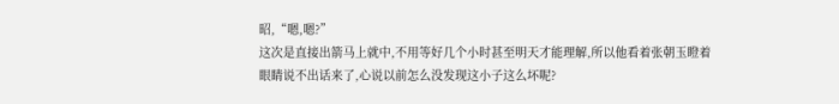昭,“嗯,嗯?”
这次是直接出箭马上就中,不用等好几个小时甚至明天才能理解,所以他看着张朝玉瞪着眼睛说不出话来了,心说以前怎么没发现这小子这么坏呢?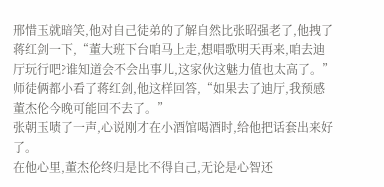邢惜玉就暗笑,他对自己徒弟的了解自然比张昭强老了,他拽了蒋红剑一下,“董大班下台咱马上走,想唱歌明天再来,咱去迪厅玩行吧?谁知道会不会出事儿,这家伙这魅力值也太高了。”
师徒俩都小看了蒋红剑,他这样回答,“如果去了迪厅,我预感董杰伦今晚可能回不去了。”
张朝玉啧了一声,心说刚才在小酒馆喝酒时,给他把话套出来好了。
在他心里,董杰伦终归是比不得自己,无论是心智还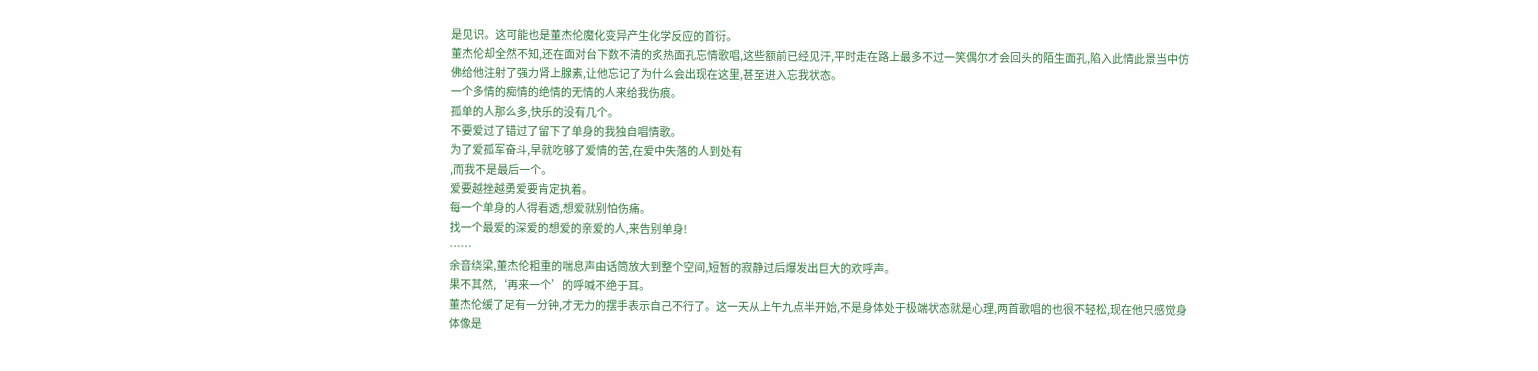是见识。这可能也是董杰伦魔化变异产生化学反应的首衍。
董杰伦却全然不知,还在面对台下数不清的炙热面孔忘情歌唱,这些额前已经见汗,平时走在路上最多不过一笑偶尔才会回头的陌生面孔,陷入此情此景当中仿佛给他注射了强力肾上腺素,让他忘记了为什么会出现在这里,甚至进入忘我状态。
一个多情的痴情的绝情的无情的人来给我伤痕。
孤单的人那么多,快乐的没有几个。
不要爱过了错过了留下了单身的我独自唱情歌。
为了爱孤军奋斗,早就吃够了爱情的苦,在爱中失落的人到处有
,而我不是最后一个。
爱要越挫越勇爱要肯定执着。
每一个单身的人得看透,想爱就别怕伤痛。
找一个最爱的深爱的想爱的亲爱的人,来告别单身!
……
余音绕梁,董杰伦粗重的喘息声由话筒放大到整个空间,短暂的寂静过后爆发出巨大的欢呼声。
果不其然,‘再来一个’的呼喊不绝于耳。
董杰伦缓了足有一分钟,才无力的摆手表示自己不行了。这一天从上午九点半开始,不是身体处于极端状态就是心理,两首歌唱的也很不轻松,现在他只感觉身体像是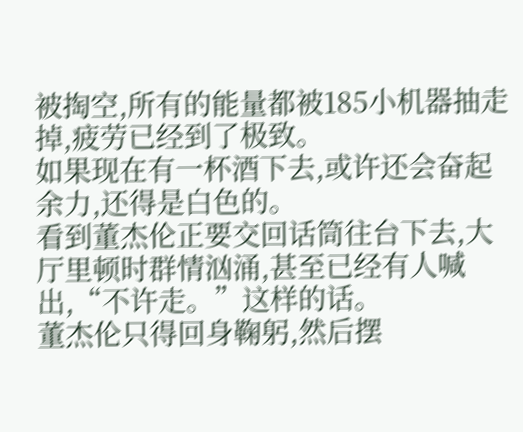被掏空,所有的能量都被185小机器抽走掉,疲劳已经到了极致。
如果现在有一杯酒下去,或许还会奋起余力,还得是白色的。
看到董杰伦正要交回话筒往台下去,大厅里顿时群情汹涌,甚至已经有人喊出,“不许走。”这样的话。
董杰伦只得回身鞠躬,然后摆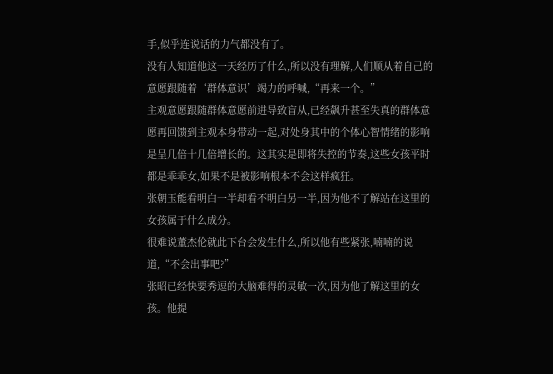手,似乎连说话的力气都没有了。
没有人知道他这一天经历了什么,所以没有理解,人们顺从着自己的意愿跟随着‘群体意识’竭力的呼喊,“再来一个。”
主观意愿跟随群体意愿前进导致盲从,已经飙升甚至失真的群体意愿再回馈到主观本身带动一起,对处身其中的个体心智情绪的影响是呈几倍十几倍增长的。这其实是即将失控的节奏,这些女孩平时都是乖乖女,如果不是被影响根本不会这样疯狂。
张朝玉能看明白一半却看不明白另一半,因为他不了解站在这里的女孩属于什么成分。
很难说董杰伦就此下台会发生什么,所以他有些紧张,喃喃的说道,“不会出事吧?”
张昭已经快要秀逗的大脑难得的灵敏一次,因为他了解这里的女孩。他提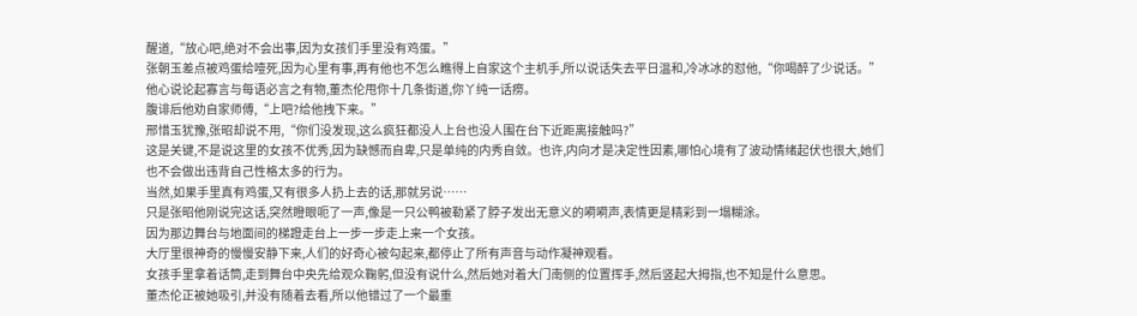醒道,“放心吧,绝对不会出事,因为女孩们手里没有鸡蛋。”
张朝玉差点被鸡蛋给噎死,因为心里有事,再有他也不怎么瞧得上自家这个主机手,所以说话失去平日温和,冷冰冰的怼他,“你喝醉了少说话。”
他心说论起寡言与每语必言之有物,董杰伦甩你十几条街道,你丫纯一话痨。
腹诽后他劝自家师傅,“上吧?给他拽下来。”
邢惜玉犹豫,张昭却说不用,“你们没发现,这么疯狂都没人上台也没人围在台下近距离接触吗?”
这是关键,不是说这里的女孩不优秀,因为缺憾而自卑,只是单纯的内秀自敛。也许,内向才是决定性因素,哪怕心境有了波动情绪起伏也很大,她们也不会做出违背自己性格太多的行为。
当然,如果手里真有鸡蛋,又有很多人扔上去的话,那就另说……
只是张昭他刚说完这话,突然瞪眼呃了一声,像是一只公鸭被勒紧了脖子发出无意义的嗬嗬声,表情更是精彩到一塌糊涂。
因为那边舞台与地面间的梯蹬走台上一步一步走上来一个女孩。
大厅里很神奇的慢慢安静下来,人们的好奇心被勾起来,都停止了所有声音与动作凝神观看。
女孩手里拿着话筒,走到舞台中央先给观众鞠躬,但没有说什么,然后她对着大门南侧的位置挥手,然后竖起大拇指,也不知是什么意思。
董杰伦正被她吸引,并没有随着去看,所以他错过了一个最重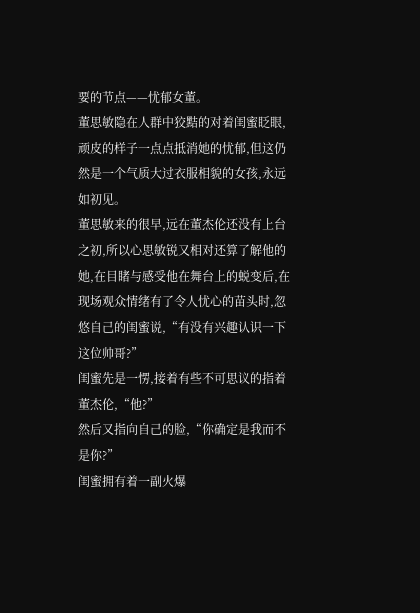要的节点——忧郁女董。
董思敏隐在人群中狡黠的对着闺蜜眨眼,顽皮的样子一点点抵消她的忧郁,但这仍然是一个气质大过衣服相貌的女孩,永远如初见。
董思敏来的很早,远在董杰伦还没有上台之初,所以心思敏锐又相对还算了解他的她,在目睹与感受他在舞台上的蜕变后,在现场观众情绪有了令人忧心的苗头时,忽悠自己的闺蜜说,“有没有兴趣认识一下这位帅哥?”
闺蜜先是一愣,接着有些不可思议的指着董杰伦,“他?”
然后又指向自己的脸,“你确定是我而不是你?”
闺蜜拥有着一副火爆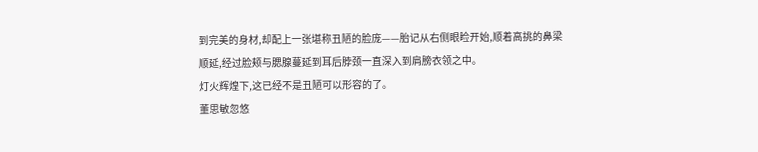到完美的身材,却配上一张堪称丑陋的脸庞——胎记从右侧眼睑开始,顺着高挑的鼻梁顺延,经过脸颊与腮腺蔓延到耳后脖颈一直深入到肩膀衣领之中。
灯火辉煌下,这已经不是丑陋可以形容的了。
董思敏忽悠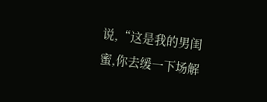说,“这是我的男闺蜜,你去缓一下场解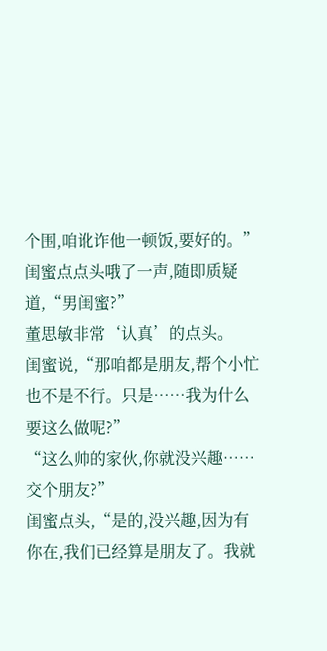个围,咱讹诈他一顿饭,要好的。”
闺蜜点点头哦了一声,随即质疑道,“男闺蜜?”
董思敏非常‘认真’的点头。
闺蜜说,“那咱都是朋友,帮个小忙也不是不行。只是……我为什么要这么做呢?”
“这么帅的家伙,你就没兴趣……交个朋友?”
闺蜜点头,“是的,没兴趣,因为有你在,我们已经算是朋友了。我就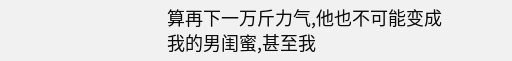算再下一万斤力气,他也不可能变成我的男闺蜜,甚至我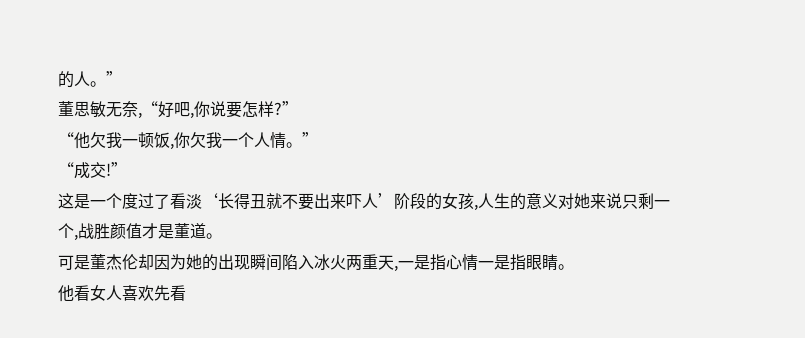的人。”
董思敏无奈,“好吧,你说要怎样?”
“他欠我一顿饭,你欠我一个人情。”
“成交!”
这是一个度过了看淡‘长得丑就不要出来吓人’阶段的女孩,人生的意义对她来说只剩一个,战胜颜值才是董道。
可是董杰伦却因为她的出现瞬间陷入冰火两重天,一是指心情一是指眼睛。
他看女人喜欢先看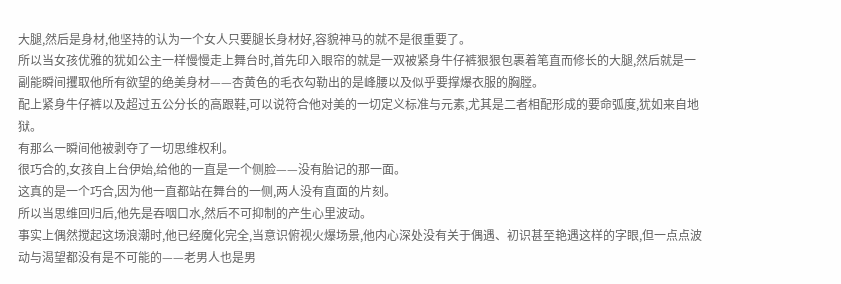大腿,然后是身材,他坚持的认为一个女人只要腿长身材好,容貌神马的就不是很重要了。
所以当女孩优雅的犹如公主一样慢慢走上舞台时,首先印入眼帘的就是一双被紧身牛仔裤狠狠包裹着笔直而修长的大腿,然后就是一副能瞬间攫取他所有欲望的绝美身材——杏黄色的毛衣勾勒出的是峰腰以及似乎要撑爆衣服的胸膛。
配上紧身牛仔裤以及超过五公分长的高跟鞋,可以说符合他对美的一切定义标准与元素,尤其是二者相配形成的要命弧度,犹如来自地狱。
有那么一瞬间他被剥夺了一切思维权利。
很巧合的,女孩自上台伊始,给他的一直是一个侧脸——没有胎记的那一面。
这真的是一个巧合,因为他一直都站在舞台的一侧,两人没有直面的片刻。
所以当思维回归后,他先是吞咽口水,然后不可抑制的产生心里波动。
事实上偶然搅起这场浪潮时,他已经魔化完全,当意识俯视火爆场景,他内心深处没有关于偶遇、初识甚至艳遇这样的字眼,但一点点波动与渴望都没有是不可能的——老男人也是男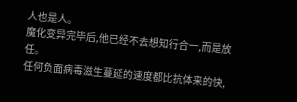人也是人。
魔化变异完毕后,他已经不去想知行合一,而是放任。
任何负面病毒滋生蔓延的速度都比抗体来的快,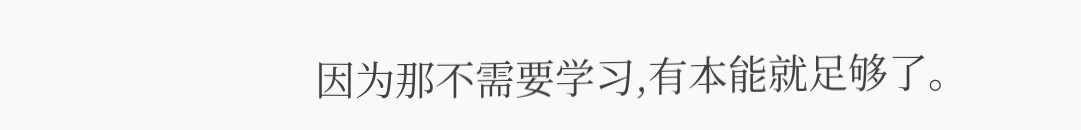因为那不需要学习,有本能就足够了。